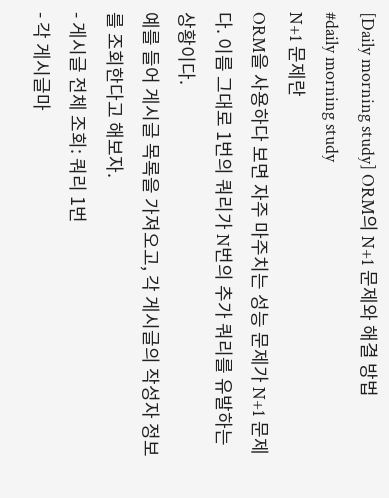[Daily morning study] ORM의 N+1 문제와 해결 방법
#daily morning study
N+1 문제란
ORM을 사용하다 보면 자주 마주치는 성능 문제가 N+1 문제다. 이름 그대로 1번의 쿼리가 N번의 추가 쿼리를 유발하는 상황이다.
예를 들어 게시글 목록을 가져오고, 각 게시글의 작성자 정보를 조회한다고 해보자.
- 게시글 전체 조회: 쿼리 1번
- 각 게시글마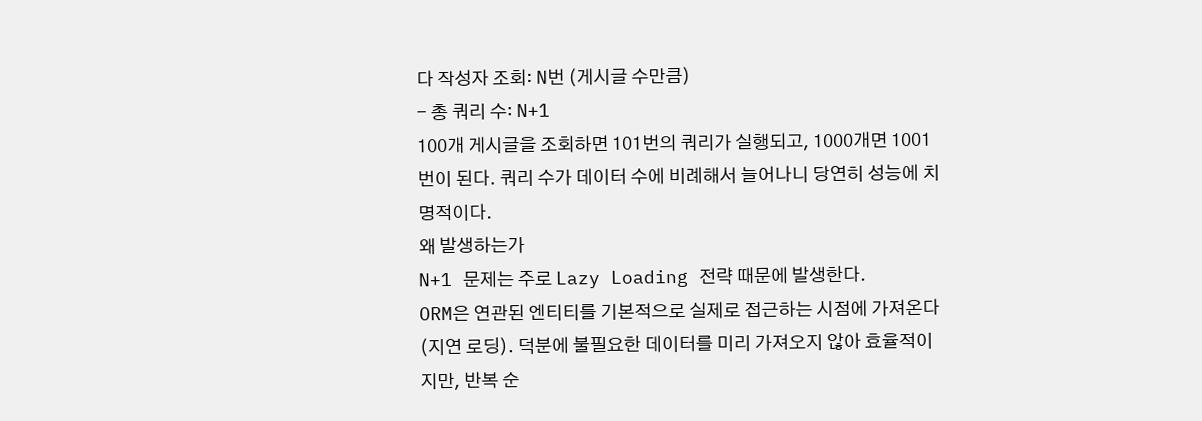다 작성자 조회: N번 (게시글 수만큼)
- 총 쿼리 수: N+1
100개 게시글을 조회하면 101번의 쿼리가 실행되고, 1000개면 1001번이 된다. 쿼리 수가 데이터 수에 비례해서 늘어나니 당연히 성능에 치명적이다.
왜 발생하는가
N+1 문제는 주로 Lazy Loading 전략 때문에 발생한다.
ORM은 연관된 엔티티를 기본적으로 실제로 접근하는 시점에 가져온다(지연 로딩). 덕분에 불필요한 데이터를 미리 가져오지 않아 효율적이지만, 반복 순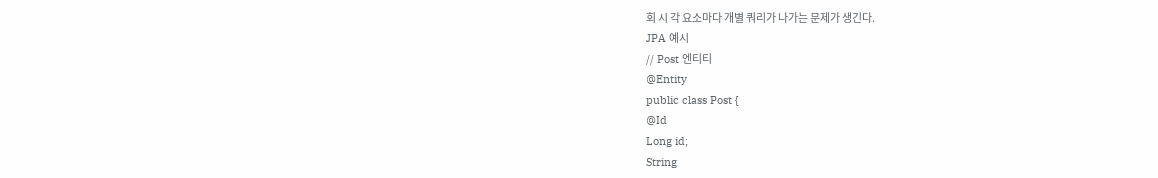회 시 각 요소마다 개별 쿼리가 나가는 문제가 생긴다.
JPA 예시
// Post 엔티티
@Entity
public class Post {
@Id
Long id;
String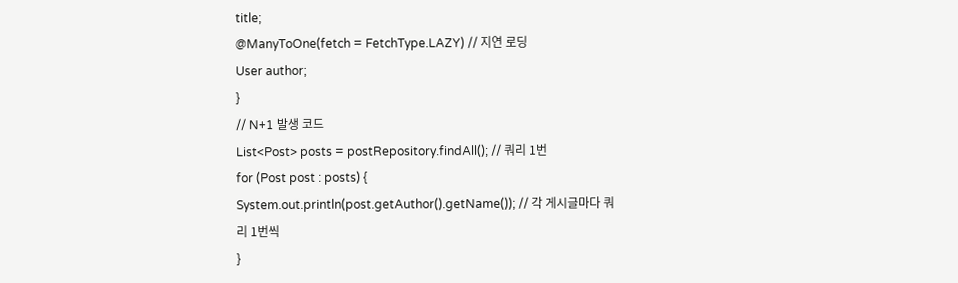title;
@ManyToOne(fetch = FetchType.LAZY) // 지연 로딩
User author;
}
// N+1 발생 코드
List<Post> posts = postRepository.findAll(); // 쿼리 1번
for (Post post : posts) {
System.out.println(post.getAuthor().getName()); // 각 게시글마다 쿼리 1번씩
}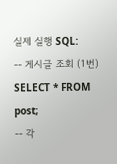실제 실행 SQL:
-- 게시글 조회 (1번)
SELECT * FROM post;
-- 각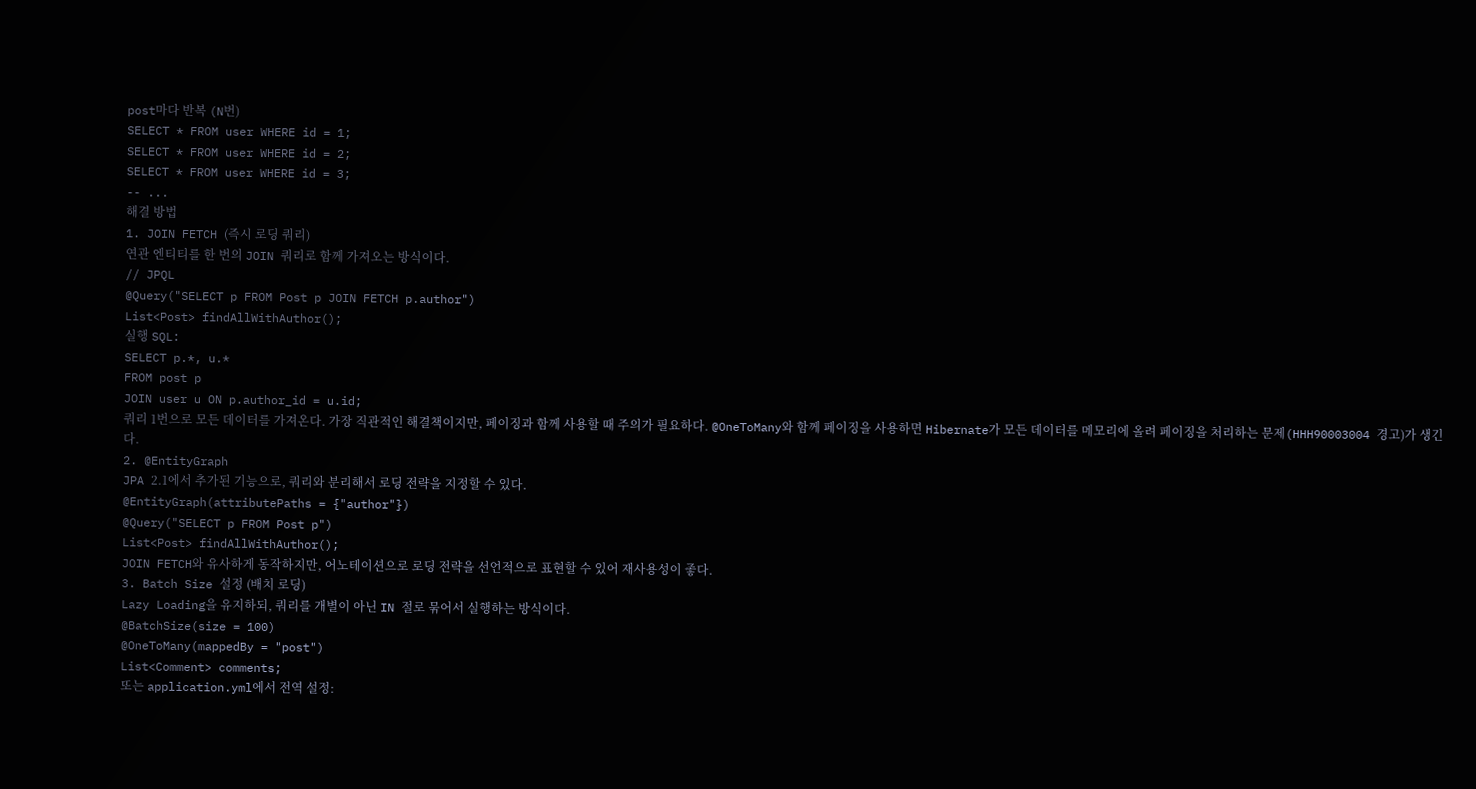post마다 반복 (N번)
SELECT * FROM user WHERE id = 1;
SELECT * FROM user WHERE id = 2;
SELECT * FROM user WHERE id = 3;
-- ...
해결 방법
1. JOIN FETCH (즉시 로딩 쿼리)
연관 엔티티를 한 번의 JOIN 쿼리로 함께 가져오는 방식이다.
// JPQL
@Query("SELECT p FROM Post p JOIN FETCH p.author")
List<Post> findAllWithAuthor();
실행 SQL:
SELECT p.*, u.*
FROM post p
JOIN user u ON p.author_id = u.id;
쿼리 1번으로 모든 데이터를 가져온다. 가장 직관적인 해결책이지만, 페이징과 함께 사용할 때 주의가 필요하다. @OneToMany와 함께 페이징을 사용하면 Hibernate가 모든 데이터를 메모리에 올려 페이징을 처리하는 문제(HHH90003004 경고)가 생긴다.
2. @EntityGraph
JPA 2.1에서 추가된 기능으로, 쿼리와 분리해서 로딩 전략을 지정할 수 있다.
@EntityGraph(attributePaths = {"author"})
@Query("SELECT p FROM Post p")
List<Post> findAllWithAuthor();
JOIN FETCH와 유사하게 동작하지만, 어노테이션으로 로딩 전략을 선언적으로 표현할 수 있어 재사용성이 좋다.
3. Batch Size 설정 (배치 로딩)
Lazy Loading을 유지하되, 쿼리를 개별이 아닌 IN 절로 묶어서 실행하는 방식이다.
@BatchSize(size = 100)
@OneToMany(mappedBy = "post")
List<Comment> comments;
또는 application.yml에서 전역 설정: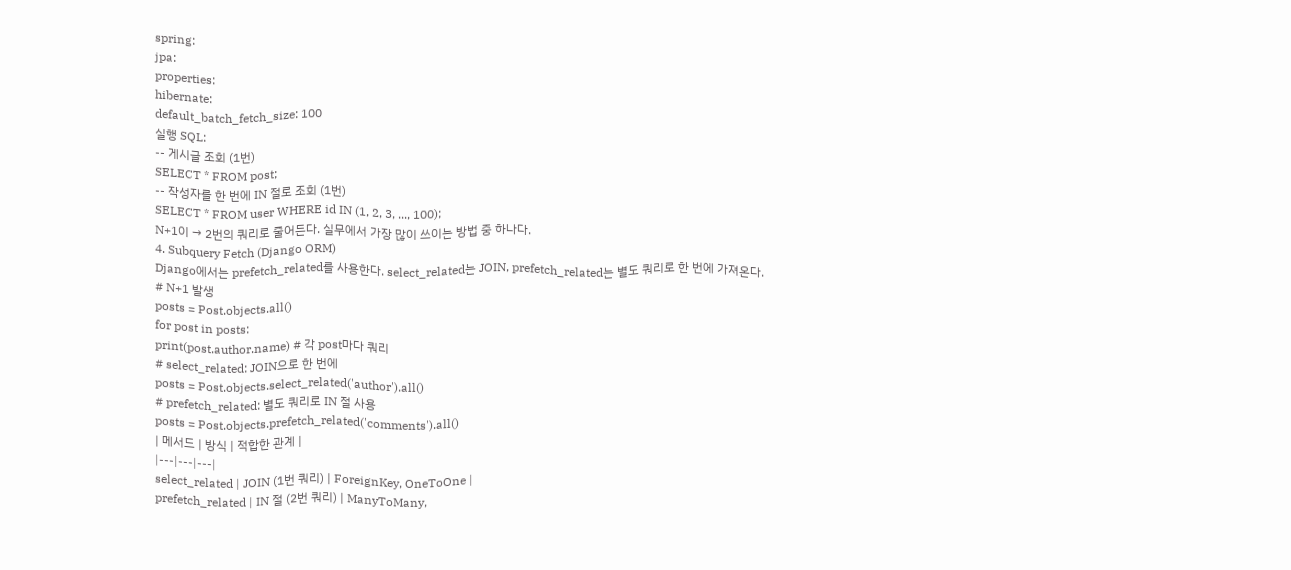spring:
jpa:
properties:
hibernate:
default_batch_fetch_size: 100
실행 SQL:
-- 게시글 조회 (1번)
SELECT * FROM post;
-- 작성자를 한 번에 IN 절로 조회 (1번)
SELECT * FROM user WHERE id IN (1, 2, 3, ..., 100);
N+1이 → 2번의 쿼리로 줄어든다. 실무에서 가장 많이 쓰이는 방법 중 하나다.
4. Subquery Fetch (Django ORM)
Django에서는 prefetch_related를 사용한다. select_related는 JOIN, prefetch_related는 별도 쿼리로 한 번에 가져온다.
# N+1 발생
posts = Post.objects.all()
for post in posts:
print(post.author.name) # 각 post마다 쿼리
# select_related: JOIN으로 한 번에
posts = Post.objects.select_related('author').all()
# prefetch_related: 별도 쿼리로 IN 절 사용
posts = Post.objects.prefetch_related('comments').all()
| 메서드 | 방식 | 적합한 관계 |
|---|---|---|
select_related | JOIN (1번 쿼리) | ForeignKey, OneToOne |
prefetch_related | IN 절 (2번 쿼리) | ManyToMany,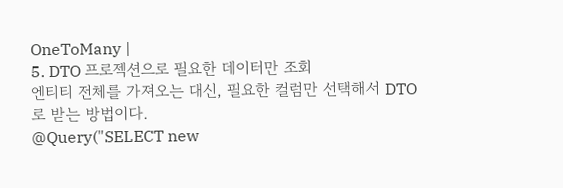OneToMany |
5. DTO 프로젝션으로 필요한 데이터만 조회
엔티티 전체를 가져오는 대신, 필요한 컬럼만 선택해서 DTO로 받는 방법이다.
@Query("SELECT new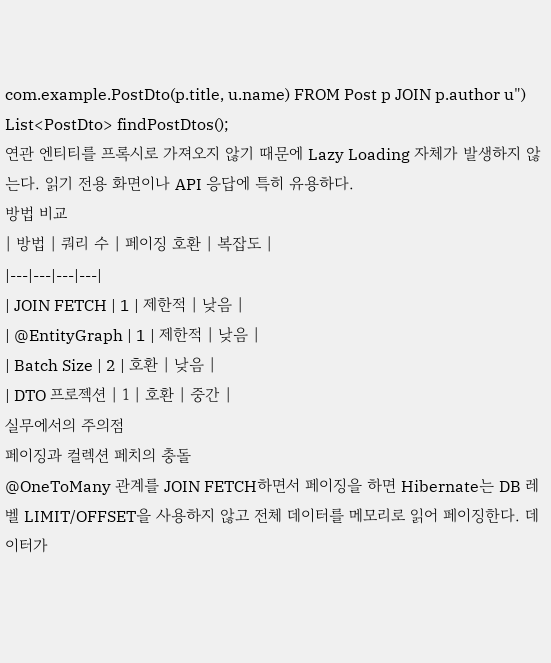com.example.PostDto(p.title, u.name) FROM Post p JOIN p.author u")
List<PostDto> findPostDtos();
연관 엔티티를 프록시로 가져오지 않기 때문에 Lazy Loading 자체가 발생하지 않는다. 읽기 전용 화면이나 API 응답에 특히 유용하다.
방법 비교
| 방법 | 쿼리 수 | 페이징 호환 | 복잡도 |
|---|---|---|---|
| JOIN FETCH | 1 | 제한적 | 낮음 |
| @EntityGraph | 1 | 제한적 | 낮음 |
| Batch Size | 2 | 호환 | 낮음 |
| DTO 프로젝션 | 1 | 호환 | 중간 |
실무에서의 주의점
페이징과 컬렉션 페치의 충돌
@OneToMany 관계를 JOIN FETCH하면서 페이징을 하면 Hibernate는 DB 레벨 LIMIT/OFFSET을 사용하지 않고 전체 데이터를 메모리로 읽어 페이징한다. 데이터가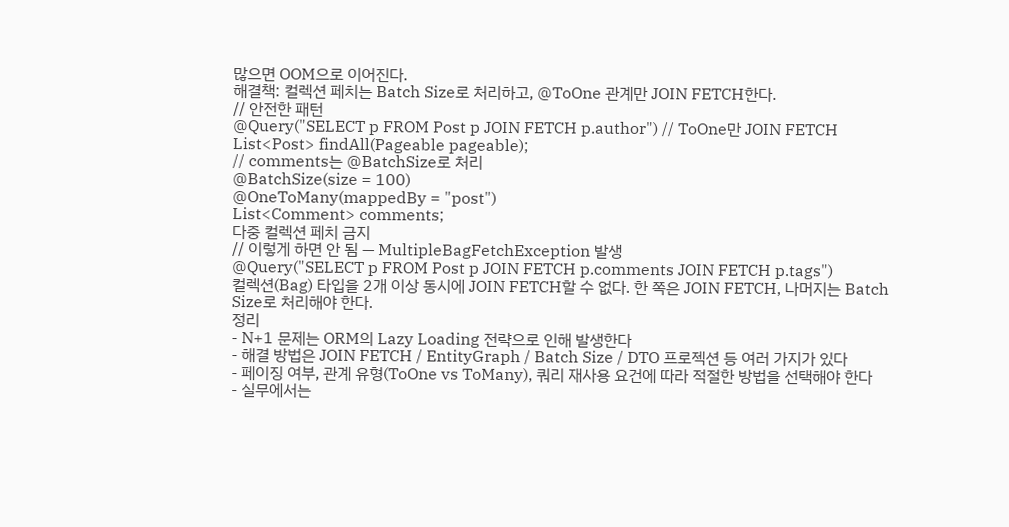많으면 OOM으로 이어진다.
해결책: 컬렉션 페치는 Batch Size로 처리하고, @ToOne 관계만 JOIN FETCH한다.
// 안전한 패턴
@Query("SELECT p FROM Post p JOIN FETCH p.author") // ToOne만 JOIN FETCH
List<Post> findAll(Pageable pageable);
// comments는 @BatchSize로 처리
@BatchSize(size = 100)
@OneToMany(mappedBy = "post")
List<Comment> comments;
다중 컬렉션 페치 금지
// 이렇게 하면 안 됨 — MultipleBagFetchException 발생
@Query("SELECT p FROM Post p JOIN FETCH p.comments JOIN FETCH p.tags")
컬렉션(Bag) 타입을 2개 이상 동시에 JOIN FETCH할 수 없다. 한 쪽은 JOIN FETCH, 나머지는 Batch Size로 처리해야 한다.
정리
- N+1 문제는 ORM의 Lazy Loading 전략으로 인해 발생한다
- 해결 방법은 JOIN FETCH / EntityGraph / Batch Size / DTO 프로젝션 등 여러 가지가 있다
- 페이징 여부, 관계 유형(ToOne vs ToMany), 쿼리 재사용 요건에 따라 적절한 방법을 선택해야 한다
- 실무에서는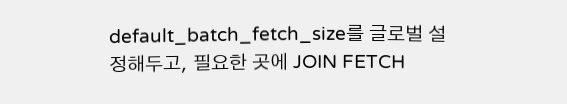default_batch_fetch_size를 글로벌 설정해두고, 필요한 곳에 JOIN FETCH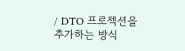/ DTO 프로젝션을 추가하는 방식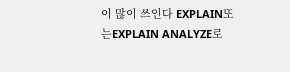이 많이 쓰인다 EXPLAIN또는EXPLAIN ANALYZE로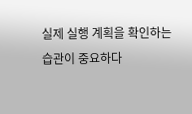실제 실행 계획을 확인하는 습관이 중요하다